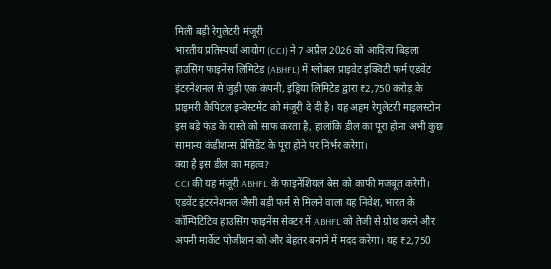मिली बड़ी रेगुलेटरी मंजूरी
भारतीय प्रतिस्पर्धा आयोग (CCI) ने 7 अप्रैल 2026 को आदित्य बिड़ला हाउसिंग फाइनेंस लिमिटेड (ABHFL) में ग्लोबल प्राइवेट इक्विटी फर्म एडवेंट इंटरनेशनल से जुड़ी एक कंपनी, इंड्रिया लिमिटेड द्वारा ₹2,750 करोड़ के प्राइमरी कैपिटल इन्वेस्टमेंट को मंजूरी दे दी है। यह अहम रेगुलेटरी माइलस्टोन इस बड़े फंड के रास्ते को साफ करता है, हालांकि डील का पूरा होना अभी कुछ सामान्य कंडीशन्स प्रेसिडेंट के पूरा होने पर निर्भर करेगा।
क्या है इस डील का महत्व?
CCI की यह मंजूरी ABHFL के फाइनेंशियल बेस को काफी मजबूत करेगी। एडवेंट इंटरनेशनल जैसी बड़ी फर्म से मिलने वाला यह निवेश, भारत के कॉम्पिटिटिव हाउसिंग फाइनेंस सेक्टर में ABHFL को तेजी से ग्रोथ करने और अपनी मार्केट पोजीशन को और बेहतर बनाने में मदद करेगा। यह ₹2,750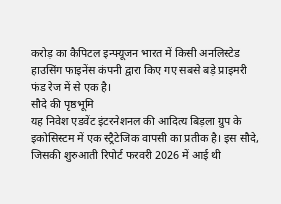करोड़ का कैपिटल इन्फ्यूजन भारत में किसी अनलिस्टेड हाउसिंग फाइनेंस कंपनी द्वारा किए गए सबसे बड़े प्राइमरी फंड रेज में से एक है।
सौदे की पृष्ठभूमि
यह निवेश एडवेंट इंटरनेशनल की आदित्य बिड़ला ग्रुप के इकोसिस्टम में एक स्ट्रैटेजिक वापसी का प्रतीक है। इस सौदे, जिसकी शुरुआती रिपोर्ट फरवरी 2026 में आई थी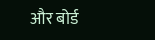और बोर्ड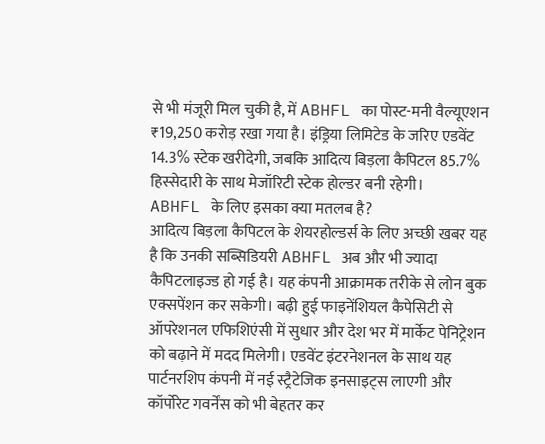से भी मंजूरी मिल चुकी है, में ABHFL का पोस्ट-मनी वैल्यूएशन ₹19,250 करोड़ रखा गया है। इंड्रिया लिमिटेड के जरिए एडवेंट 14.3% स्टेक खरीदेगी, जबकि आदित्य बिड़ला कैपिटल 85.7% हिस्सेदारी के साथ मेजॉरिटी स्टेक होल्डर बनी रहेगी।
ABHFL के लिए इसका क्या मतलब है?
आदित्य बिड़ला कैपिटल के शेयरहोल्डर्स के लिए अच्छी खबर यह है कि उनकी सब्सिडियरी ABHFL अब और भी ज्यादा कैपिटलाइज्ड हो गई है। यह कंपनी आक्रामक तरीके से लोन बुक एक्सपेंशन कर सकेगी। बढ़ी हुई फाइनेंशियल कैपेसिटी से ऑपरेशनल एफिशिएंसी में सुधार और देश भर में मार्केट पेनिट्रेशन को बढ़ाने में मदद मिलेगी। एडवेंट इंटरनेशनल के साथ यह पार्टनरशिप कंपनी में नई स्ट्रैटेजिक इनसाइट्स लाएगी और कॉर्पोरेट गवर्नेंस को भी बेहतर कर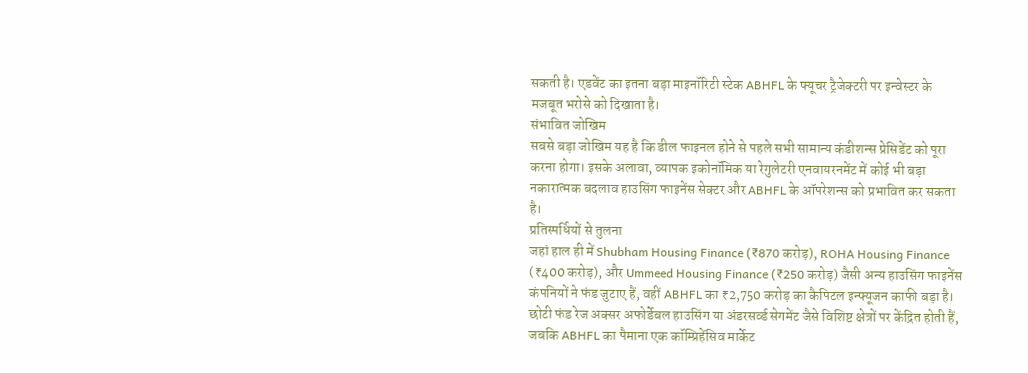सकती है। एडवेंट का इतना बड़ा माइनॉरिटी स्टेक ABHFL के फ्यूचर ट्रैजेक्टरी पर इन्वेस्टर के मजबूत भरोसे को दिखाता है।
संभावित जोखिम
सबसे बड़ा जोखिम यह है कि डील फाइनल होने से पहले सभी सामान्य कंडीशन्स प्रेसिडेंट को पूरा करना होगा। इसके अलावा, व्यापक इकोनॉमिक या रेगुलेटरी एनवायरनमेंट में कोई भी बड़ा नकारात्मक बदलाव हाउसिंग फाइनेंस सेक्टर और ABHFL के ऑपरेशन्स को प्रभावित कर सकता है।
प्रतिस्पर्धियों से तुलना
जहां हाल ही में Shubham Housing Finance (₹870 करोड़), ROHA Housing Finance (₹400 करोड़), और Ummeed Housing Finance (₹250 करोड़) जैसी अन्य हाउसिंग फाइनेंस कंपनियों ने फंड जुटाए हैं, वहीं ABHFL का ₹2,750 करोड़ का कैपिटल इन्फ्यूजन काफी बड़ा है। छोटी फंड रेज अक्सर अफोर्डेबल हाउसिंग या अंडरसर्व्ड सेगमेंट जैसे विशिष्ट क्षेत्रों पर केंद्रित होती हैं, जबकि ABHFL का पैमाना एक कॉम्प्रिहेंसिव मार्केट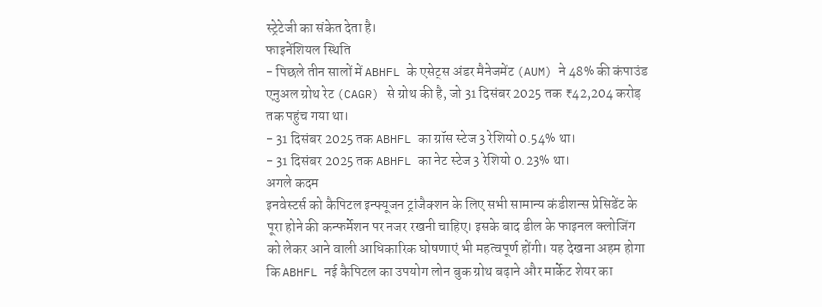स्ट्रेटेजी का संकेत देता है।
फाइनेंशियल स्थिति
- पिछले तीन सालों में ABHFL के एसेट्स अंडर मैनेजमेंट (AUM) ने 48% की कंपाउंड एनुअल ग्रोथ रेट (CAGR) से ग्रोथ की है, जो 31 दिसंबर 2025 तक ₹42,204 करोड़ तक पहुंच गया था।
- 31 दिसंबर 2025 तक ABHFL का ग्रॉस स्टेज 3 रेशियो 0.54% था।
- 31 दिसंबर 2025 तक ABHFL का नेट स्टेज 3 रेशियो 0.23% था।
अगले कदम
इनवेस्टर्स को कैपिटल इन्फ्यूजन ट्रांजैक्शन के लिए सभी सामान्य कंडीशन्स प्रेसिडेंट के पूरा होने की कन्फर्मेशन पर नजर रखनी चाहिए। इसके बाद डील के फाइनल क्लोजिंग को लेकर आने वाली आधिकारिक घोषणाएं भी महत्वपूर्ण होंगी। यह देखना अहम होगा कि ABHFL नई कैपिटल का उपयोग लोन बुक ग्रोथ बढ़ाने और मार्केट शेयर का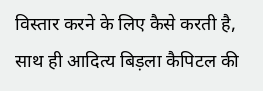विस्तार करने के लिए कैसे करती है, साथ ही आदित्य बिड़ला कैपिटल की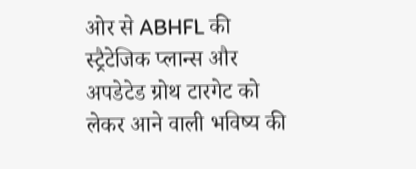ओर से ABHFL की स्ट्रैटेजिक प्लान्स और अपडेटेड ग्रोथ टारगेट को लेकर आने वाली भविष्य की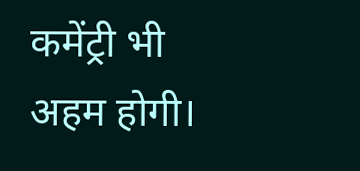कमेंट्री भी अहम होगी।